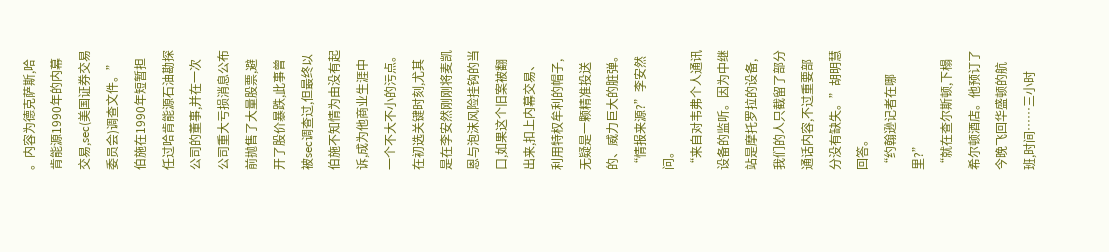。内容为德克萨斯,哈肯能源1990年的内幕交易,sec(美国证券交易委员会)调查文件。”
伯施在1990年短暂担任过哈肯能源石油勘探公司的董事,并在一次公司重大亏损消息公布前抛售了大量股票,避开了股价暴跌,此事曾被sec调查过,但最终以伯施不知情为由没有起诉,成为他商业生涯中一个不大不小的污点。
在初选关键时刻,尤其是在李安然刚刚将麦凯恩与泡沫风险挂钩的当口,如果这个旧案被翻出来,扣上内幕交易、利用特权牟利的帽子,无疑是一颗精准投送的、威力巨大的脏弹。
“情报来源?”李安然问。
“来自对韦弗个人通讯设备的监听。因为中继站是摩托罗拉的设备,我们的人只截留了部分通话内容,不过重要部分没有缺失。”胡明慧回答。
“约翰逊记者在哪里?”
“就在查尔斯顿,下榻希尔顿酒店。他预订了今晚飞回华盛顿的航班,时间……三小时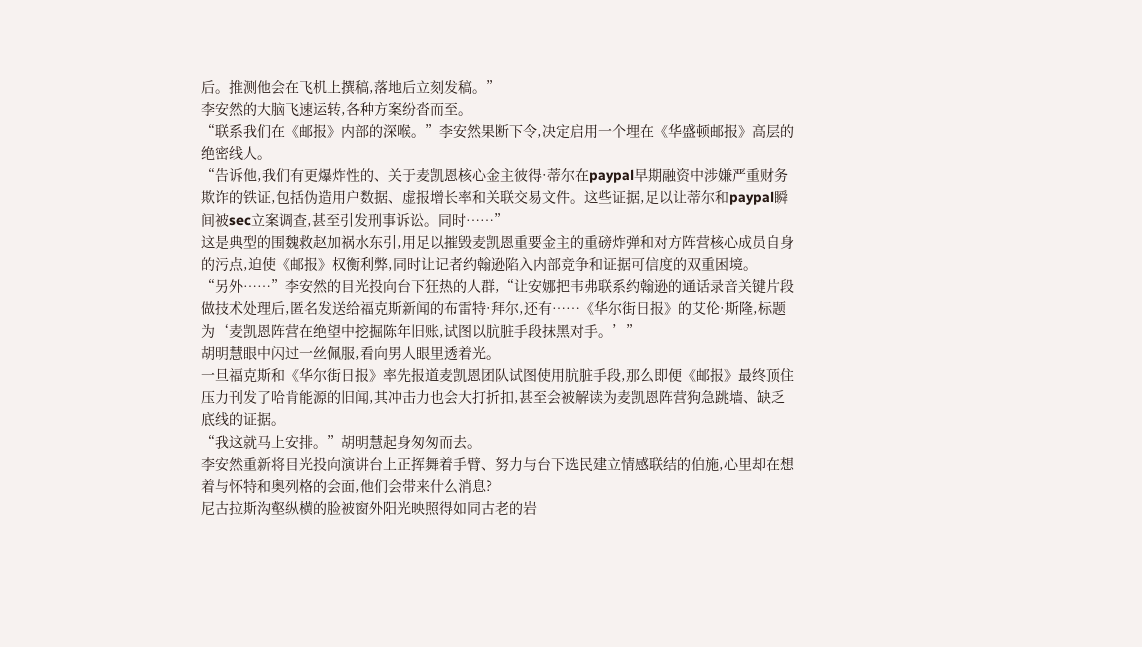后。推测他会在飞机上撰稿,落地后立刻发稿。”
李安然的大脑飞速运转,各种方案纷沓而至。
“联系我们在《邮报》内部的深喉。”李安然果断下令,决定启用一个埋在《华盛顿邮报》高层的绝密线人。
“告诉他,我们有更爆炸性的、关于麦凯恩核心金主彼得·蒂尔在paypal早期融资中涉嫌严重财务欺诈的铁证,包括伪造用户数据、虚报增长率和关联交易文件。这些证据,足以让蒂尔和paypal瞬间被sec立案调查,甚至引发刑事诉讼。同时……”
这是典型的围魏救赵加祸水东引,用足以摧毁麦凯恩重要金主的重磅炸弹和对方阵营核心成员自身的污点,迫使《邮报》权衡利弊,同时让记者约翰逊陷入内部竞争和证据可信度的双重困境。
“另外……”李安然的目光投向台下狂热的人群,“让安娜把韦弗联系约翰逊的通话录音关键片段做技术处理后,匿名发送给福克斯新闻的布雷特·拜尔,还有……《华尔街日报》的艾伦·斯隆,标题为‘麦凯恩阵营在绝望中挖掘陈年旧账,试图以肮脏手段抹黑对手。’”
胡明慧眼中闪过一丝佩服,看向男人眼里透着光。
一旦福克斯和《华尔街日报》率先报道麦凯恩团队试图使用肮脏手段,那么即便《邮报》最终顶住压力刊发了哈肯能源的旧闻,其冲击力也会大打折扣,甚至会被解读为麦凯恩阵营狗急跳墙、缺乏底线的证据。
“我这就马上安排。”胡明慧起身匆匆而去。
李安然重新将目光投向演讲台上正挥舞着手臂、努力与台下选民建立情感联结的伯施,心里却在想着与怀特和奥列格的会面,他们会带来什么消息?
尼古拉斯沟壑纵横的脸被窗外阳光映照得如同古老的岩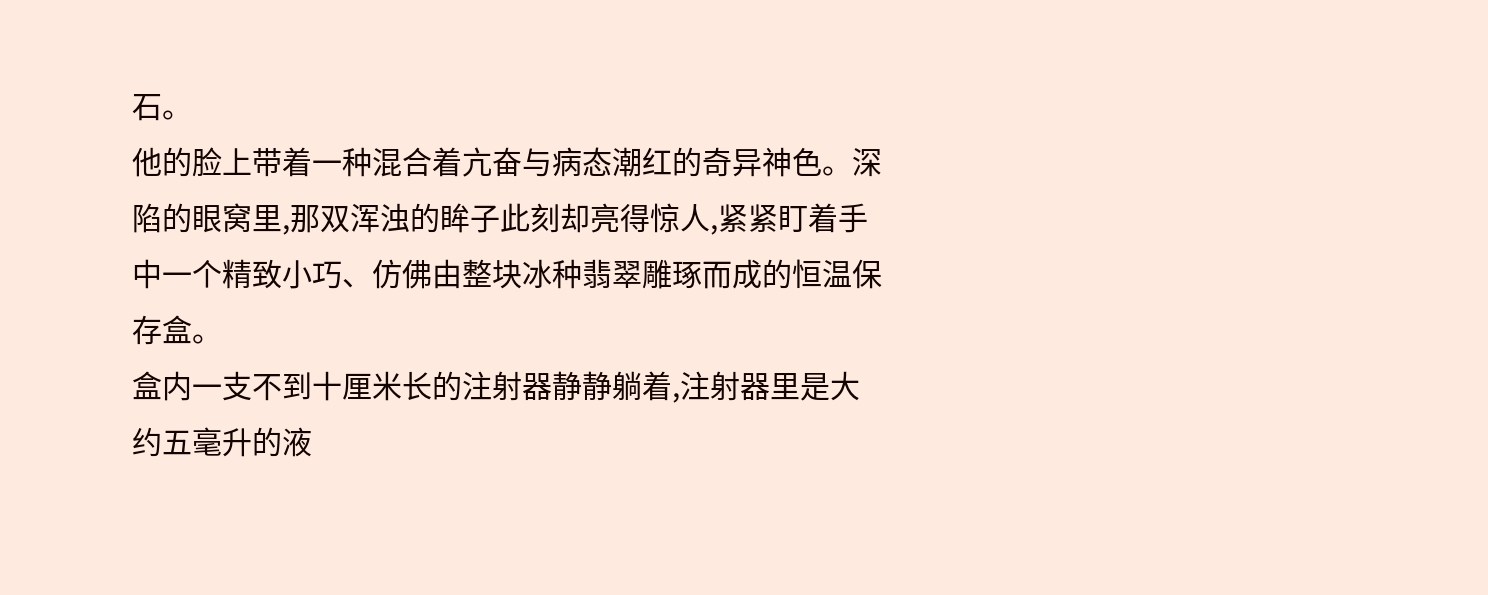石。
他的脸上带着一种混合着亢奋与病态潮红的奇异神色。深陷的眼窝里,那双浑浊的眸子此刻却亮得惊人,紧紧盯着手中一个精致小巧、仿佛由整块冰种翡翠雕琢而成的恒温保存盒。
盒内一支不到十厘米长的注射器静静躺着,注射器里是大约五毫升的液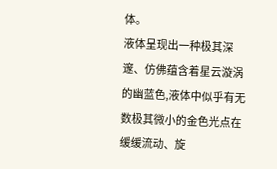体。
液体呈现出一种极其深邃、仿佛蕴含着星云漩涡的幽蓝色,液体中似乎有无数极其微小的金色光点在缓缓流动、旋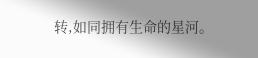转,如同拥有生命的星河。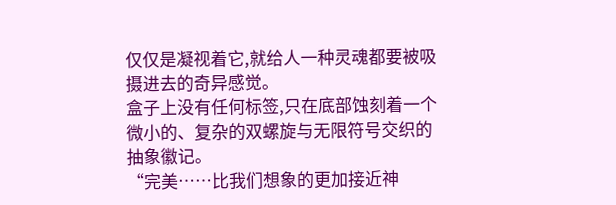仅仅是凝视着它,就给人一种灵魂都要被吸摄进去的奇异感觉。
盒子上没有任何标签,只在底部蚀刻着一个微小的、复杂的双螺旋与无限符号交织的抽象徽记。
“完美……比我们想象的更加接近神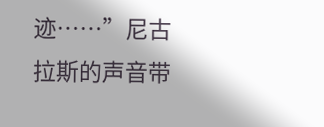迹……”尼古拉斯的声音带